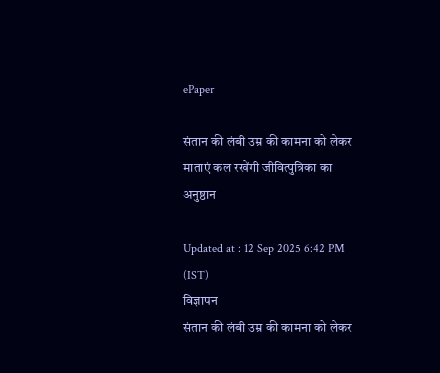ePaper

संतान की लंबी उम्र की कामना को लेकर माताएं कल रखेंगी जीवित्पुत्रिका का अनुष्ठान

Updated at : 12 Sep 2025 6:42 PM (IST)
विज्ञापन
संतान की लंबी उम्र की कामना को लेकर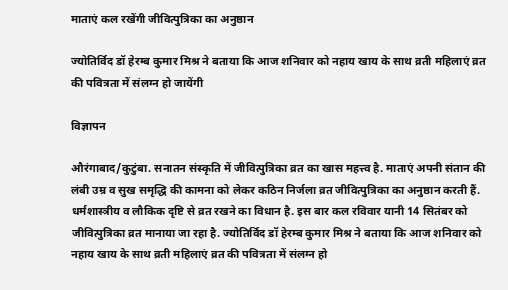माताएं कल रखेंगी जीवित्पुत्रिका का अनुष्ठान

ज्योतिर्विद डॉ हेरम्ब कुमार मिश्र ने बताया कि आज शनिवार को नहाय खाय के साथ व्रती महिलाएं व्रत की पवित्रता में संलग्न हो जायेंगी

विज्ञापन

औरंगाबाद/कुटुंबा. सनातन संस्कृति में जीवित्पुत्रिका व्रत का खास महत्त्व है. माताएं अपनी संतान की लंबी उम्र व सुख समृद्धि की कामना को लेकर कठिन निर्जला व्रत जीवित्पुत्रिका का अनुष्ठान करती हैं. धर्मशास्त्रीय व लौकिक दृष्टि से व्रत रखने का विधान है. इस बार कल रविवार यानी 14 सितंबर को जीवित्पुत्रिका व्रत मानाया जा रहा है. ज्योतिर्विद डॉ हेरम्ब कुमार मिश्र ने बताया कि आज शनिवार को नहाय खाय के साथ व्रती महिलाएं व्रत की पवित्रता में संलग्न हो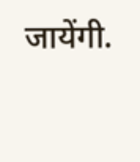जायेंगी.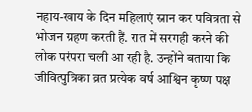नहाय-खाय के दिन महिलाएं स्नान कर पवित्रता से भोजन ग्रहण करती हैं. रात में सरगही करने की लोक परंपरा चली आ रही है. उन्होंने बताया कि जीवित्पुत्रिका व्रत प्रत्येक वर्ष आश्विन कृष्ण पक्ष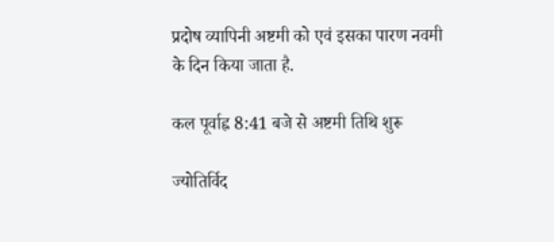प्रदोष व्यापिनी अष्टमी को एवं इसका पारण नवमी के दिन किया जाता है.

कल पूर्वाह्न 8:41 बजे से अष्टमी तिथि शुरू

ज्योतिर्विद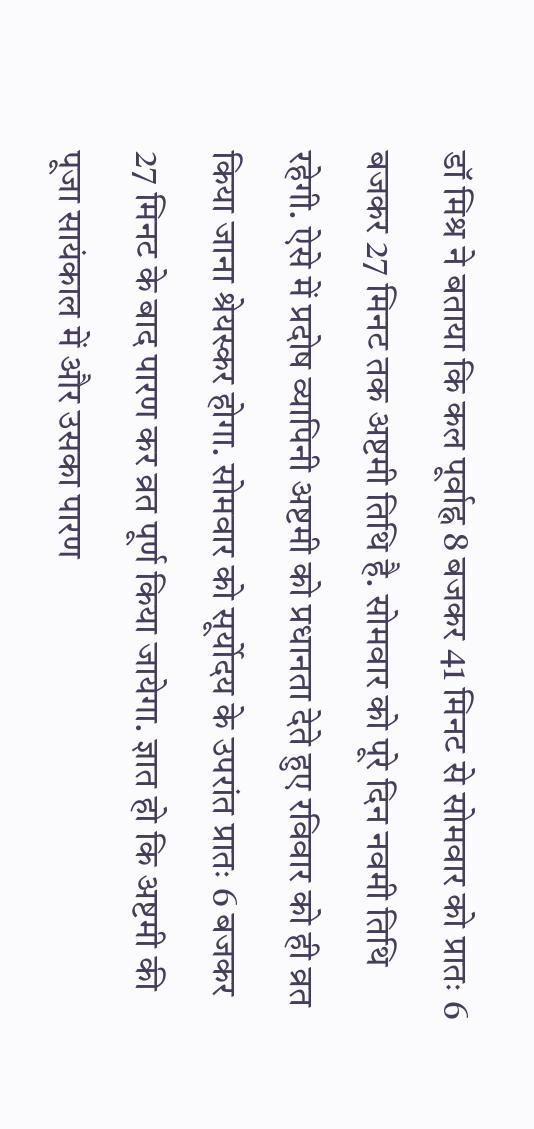डॉ मिश्र ने बताया कि कल पूर्वाह्न 8 बजकर 41 मिनट से सोमवार को प्रातः 6 बजकर 27 मिनट तक अष्टमी तिथि है. सोमवार को पूरे दिन नवमी तिथि रहेगी. ऐसे में प्रदोष व्यापिनी अष्टमी को प्रधानता देते हुए रविवार को ही व्रत किया जाना श्रेयस्कर होगा. सोमवार को सूर्योदय के उपरांत प्रातः 6 बजकर 27 मिनट के बाद पारण कर व्रत पूर्ण किया जायेगा. ज्ञात हो कि अष्टमी की पूजा सायंकाल में और उसका पारण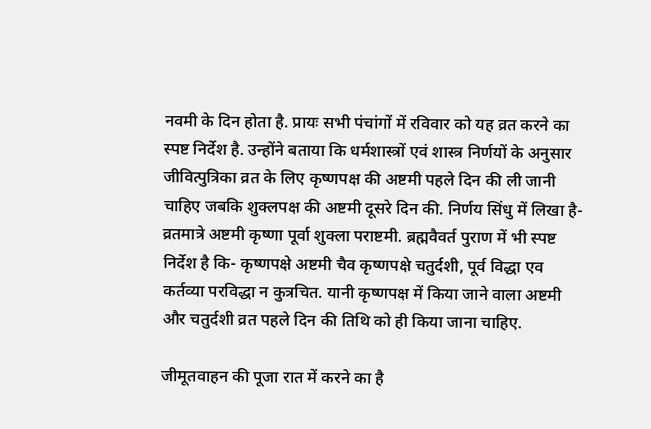नवमी के दिन होता है. प्रायः सभी पंचांगों में रविवार को यह व्रत करने का स्पष्ट निर्देश है. उन्होंने बताया कि धर्मशास्त्रों एवं शास्त्र निर्णयों के अनुसार जीवित्पुत्रिका व्रत के लिए कृष्णपक्ष की अष्टमी पहले दिन की ली जानी चाहिए जबकि शुक्लपक्ष की अष्टमी दूसरे दिन की. निर्णय सिंधु में लिखा है- व्रतमात्रे अष्टमी कृष्णा पूर्वा शुक्ला पराष्टमी. ब्रह्मवैवर्त पुराण में भी स्पष्ट निर्देश है कि- कृष्णपक्षे अष्टमी चैव कृष्णपक्षे चतुर्दशी, पूर्व विद्धा एव कर्तव्या परविद्धा न कुत्रचित. यानी कृष्णपक्ष में किया जाने वाला अष्टमी और चतुर्दशी व्रत पहले दिन की तिथि को ही किया जाना चाहिए.

जीमूतवाहन की पूजा रात में करने का है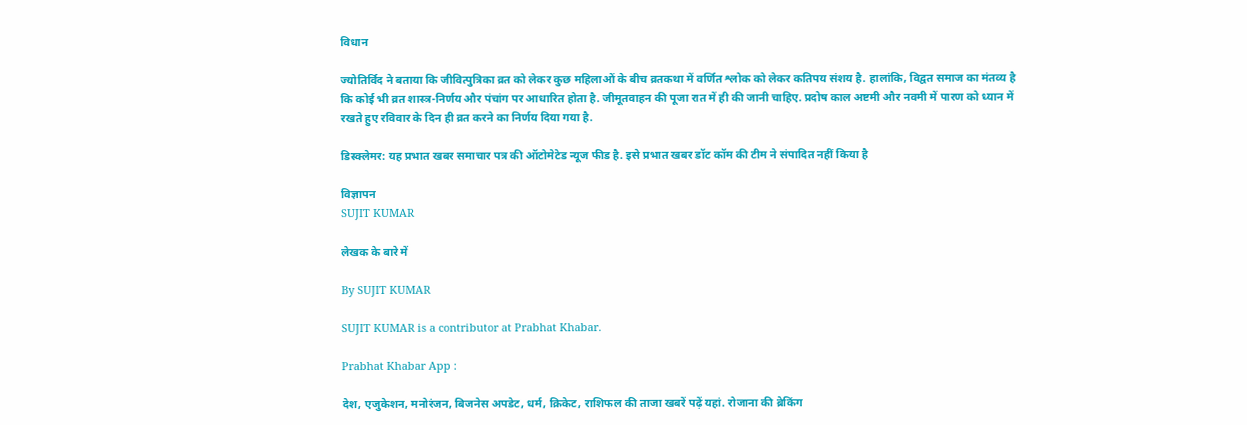विधान

ज्योतिर्विद ने बताया कि जीवित्पुत्रिका व्रत को लेकर कुछ महिलाओं के बीच व्रतकथा में वर्णित श्लोक को लेकर कतिपय संशय है. हालांकि, विद्वत समाज का मंतव्य है कि कोई भी व्रत शास्त्र-निर्णय और पंचांग पर आधारित होता है. जीमूतवाहन की पूजा रात में ही की जानी चाहिए. प्रदोष काल अष्टमी और नवमी में पारण को ध्यान में रखते हुए रविवार के दिन ही व्रत करने का निर्णय दिया गया है.

डिस्क्लेमर: यह प्रभात खबर समाचार पत्र की ऑटोमेटेड न्यूज फीड है. इसे प्रभात खबर डॉट कॉम की टीम ने संपादित नहीं किया है

विज्ञापन
SUJIT KUMAR

लेखक के बारे में

By SUJIT KUMAR

SUJIT KUMAR is a contributor at Prabhat Khabar.

Prabhat Khabar App :

देश, एजुकेशन, मनोरंजन, बिजनेस अपडेट, धर्म, क्रिकेट, राशिफल की ताजा खबरें पढ़ें यहां. रोजाना की ब्रेकिंग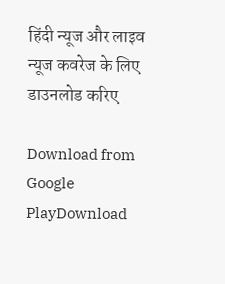हिंदी न्यूज और लाइव न्यूज कवरेज के लिए डाउनलोड करिए

Download from Google PlayDownload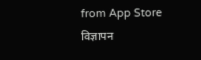from App Store
विज्ञापन